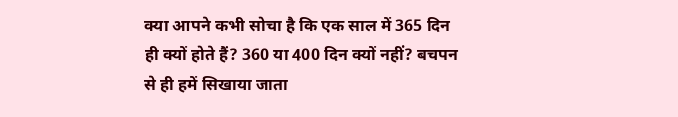क्या आपने कभी सोचा है कि एक साल में 365 दिन ही क्यों होते हैं? 360 या 400 दिन क्यों नहीं? बचपन से ही हमें सिखाया जाता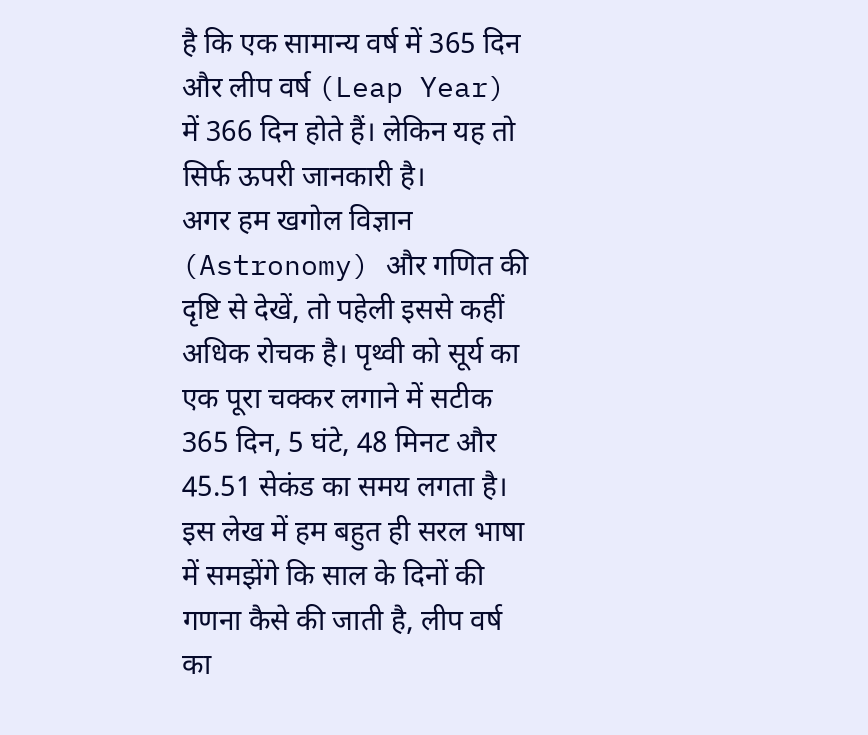है कि एक सामान्य वर्ष में 365 दिन और लीप वर्ष (Leap Year) में 366 दिन होते हैं। लेकिन यह तो सिर्फ ऊपरी जानकारी है।
अगर हम खगोल विज्ञान (Astronomy) और गणित की दृष्टि से देखें, तो पहेली इससे कहीं अधिक रोचक है। पृथ्वी को सूर्य का एक पूरा चक्कर लगाने में सटीक 365 दिन, 5 घंटे, 48 मिनट और 45.51 सेकंड का समय लगता है।
इस लेख में हम बहुत ही सरल भाषा में समझेंगे कि साल के दिनों की गणना कैसे की जाती है, लीप वर्ष का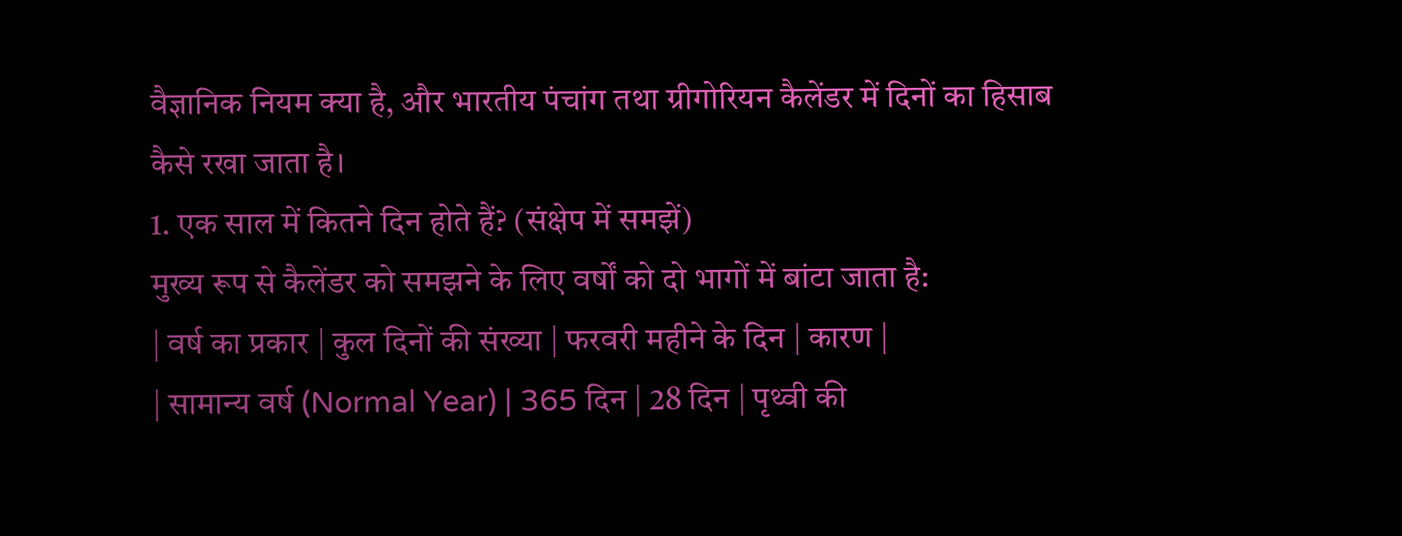वैज्ञानिक नियम क्या है, और भारतीय पंचांग तथा ग्रीगोरियन कैलेंडर में दिनों का हिसाब कैसे रखा जाता है।
1. एक साल में कितने दिन होते हैं? (संक्षेप में समझें)
मुख्य रूप से कैलेंडर को समझने के लिए वर्षों को दो भागों में बांटा जाता है:
| वर्ष का प्रकार | कुल दिनों की संख्या | फरवरी महीने के दिन | कारण |
| सामान्य वर्ष (Normal Year) | 365 दिन | 28 दिन | पृथ्वी की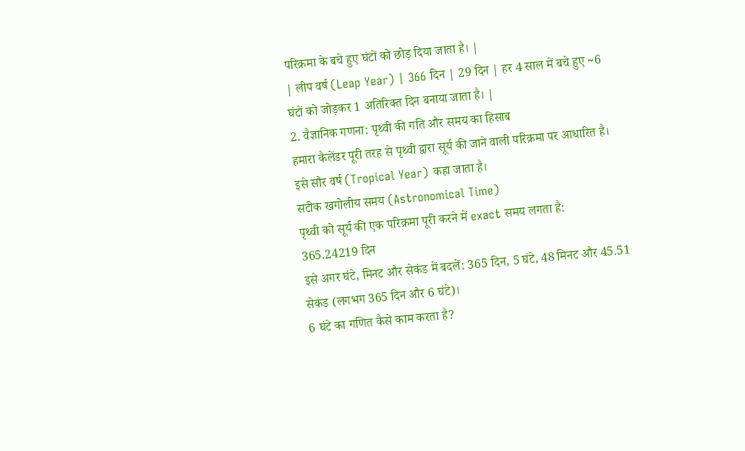परिक्रमा के बचे हुए घंटों को छोड़ दिया जाता है। |
| लीप वर्ष (Leap Year) | 366 दिन | 29 दिन | हर 4 साल में बचे हुए ~6 घंटों को जोड़कर 1 अतिरिक्त दिन बनाया जाता है। |
2. वैज्ञानिक गणना: पृथ्वी की गति और समय का हिसाब
हमारा कैलेंडर पूरी तरह से पृथ्वी द्वारा सूर्य की जाने वाली परिक्रमा पर आधारित है। इसे सौर वर्ष (Tropical Year) कहा जाता है।
सटीक खगोलीय समय (Astronomical Time)
पृथ्वी को सूर्य की एक परिक्रमा पूरी करने में exact समय लगता है:
365.24219 दिन
इसे अगर घंटे, मिनट और सेकंड में बदलें: 365 दिन, 5 घंटे, 48 मिनट और 45.51 सेकंड (लगभग 365 दिन और 6 घंटे)।
6 घंटे का गणित कैसे काम करता है?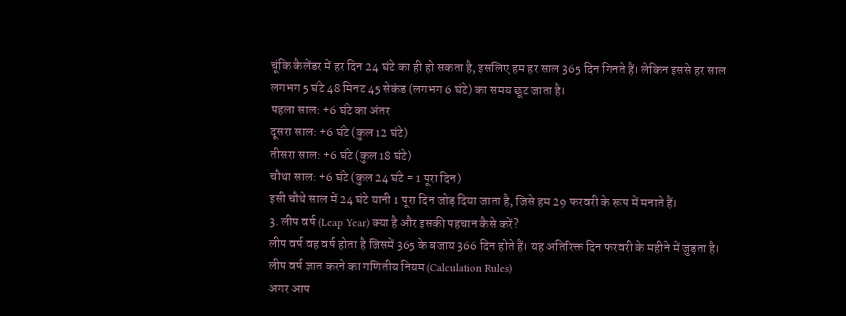चूंकि कैलेंडर में हर दिन 24 घंटे का ही हो सकता है, इसलिए हम हर साल 365 दिन गिनते हैं। लेकिन इससे हर साल लगभग 5 घंटे 48 मिनट 45 सेकंड (लगभग 6 घंटे) का समय छूट जाता है।
पहला साल: +6 घंटे का अंतर
दूसरा साल: +6 घंटे (कुल 12 घंटे)
तीसरा साल: +6 घंटे (कुल 18 घंटे)
चौथा साल: +6 घंटे (कुल 24 घंटे = 1 पूरा दिन)
इसी चौथे साल में 24 घंटे यानी 1 पूरा दिन जोड़ दिया जाता है, जिसे हम 29 फरवरी के रूप में मनाते हैं।
3. लीप वर्ष (Leap Year) क्या है और इसकी पहचान कैसे करें?
लीप वर्ष वह वर्ष होता है जिसमें 365 के बजाय 366 दिन होते हैं। यह अतिरिक्त दिन फरवरी के महीने में जुड़ता है।
लीप वर्ष ज्ञात करने का गणितीय नियम (Calculation Rules)
अगर आप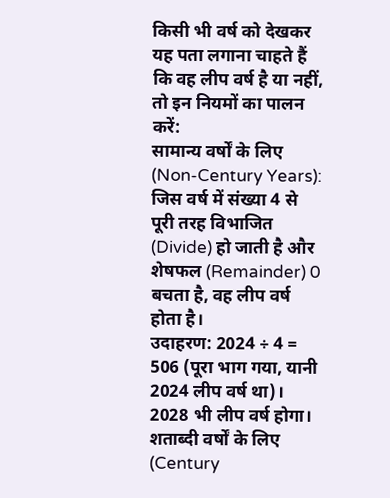किसी भी वर्ष को देखकर यह पता लगाना चाहते हैं कि वह लीप वर्ष है या नहीं, तो इन नियमों का पालन करें:
सामान्य वर्षों के लिए (Non-Century Years):
जिस वर्ष में संख्या 4 से पूरी तरह विभाजित (Divide) हो जाती है और शेषफल (Remainder) 0 बचता है, वह लीप वर्ष होता है।
उदाहरण: 2024 ÷ 4 = 506 (पूरा भाग गया, यानी 2024 लीप वर्ष था)। 2028 भी लीप वर्ष होगा।
शताब्दी वर्षों के लिए (Century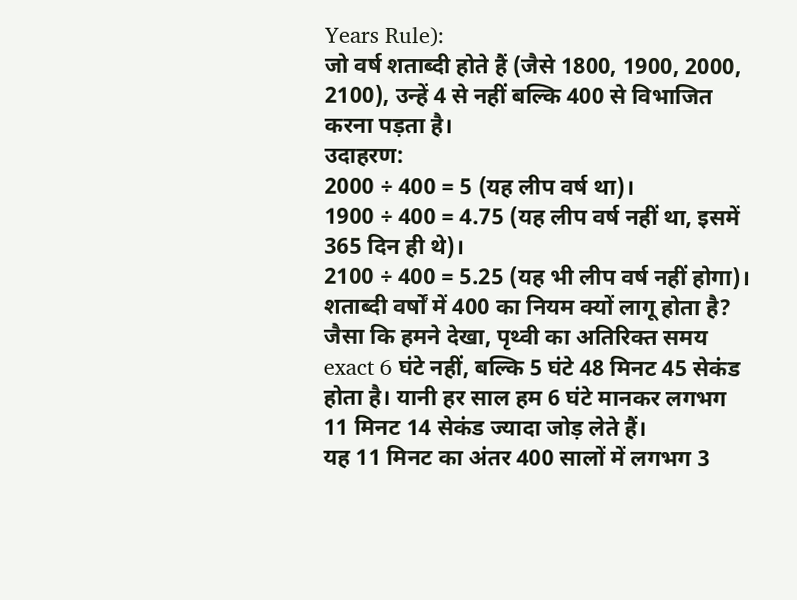Years Rule):
जो वर्ष शताब्दी होते हैं (जैसे 1800, 1900, 2000, 2100), उन्हें 4 से नहीं बल्कि 400 से विभाजित करना पड़ता है।
उदाहरण:
2000 ÷ 400 = 5 (यह लीप वर्ष था)।
1900 ÷ 400 = 4.75 (यह लीप वर्ष नहीं था, इसमें 365 दिन ही थे)।
2100 ÷ 400 = 5.25 (यह भी लीप वर्ष नहीं होगा)।
शताब्दी वर्षों में 400 का नियम क्यों लागू होता है?
जैसा कि हमने देखा, पृथ्वी का अतिरिक्त समय exact 6 घंटे नहीं, बल्कि 5 घंटे 48 मिनट 45 सेकंड होता है। यानी हर साल हम 6 घंटे मानकर लगभग 11 मिनट 14 सेकंड ज्यादा जोड़ लेते हैं।
यह 11 मिनट का अंतर 400 सालों में लगभग 3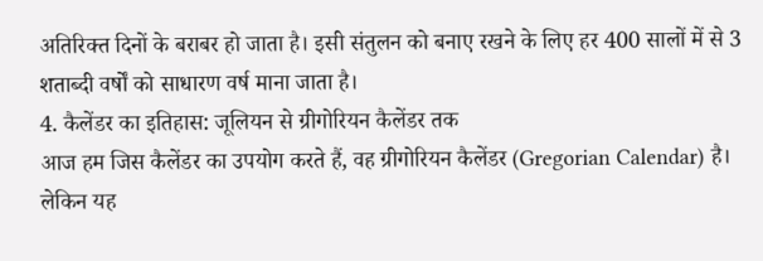अतिरिक्त दिनों के बराबर हो जाता है। इसी संतुलन को बनाए रखने के लिए हर 400 सालों में से 3 शताब्दी वर्षों को साधारण वर्ष माना जाता है।
4. कैलेंडर का इतिहास: जूलियन से ग्रीगोरियन कैलेंडर तक
आज हम जिस कैलेंडर का उपयोग करते हैं, वह ग्रीगोरियन कैलेंडर (Gregorian Calendar) है। लेकिन यह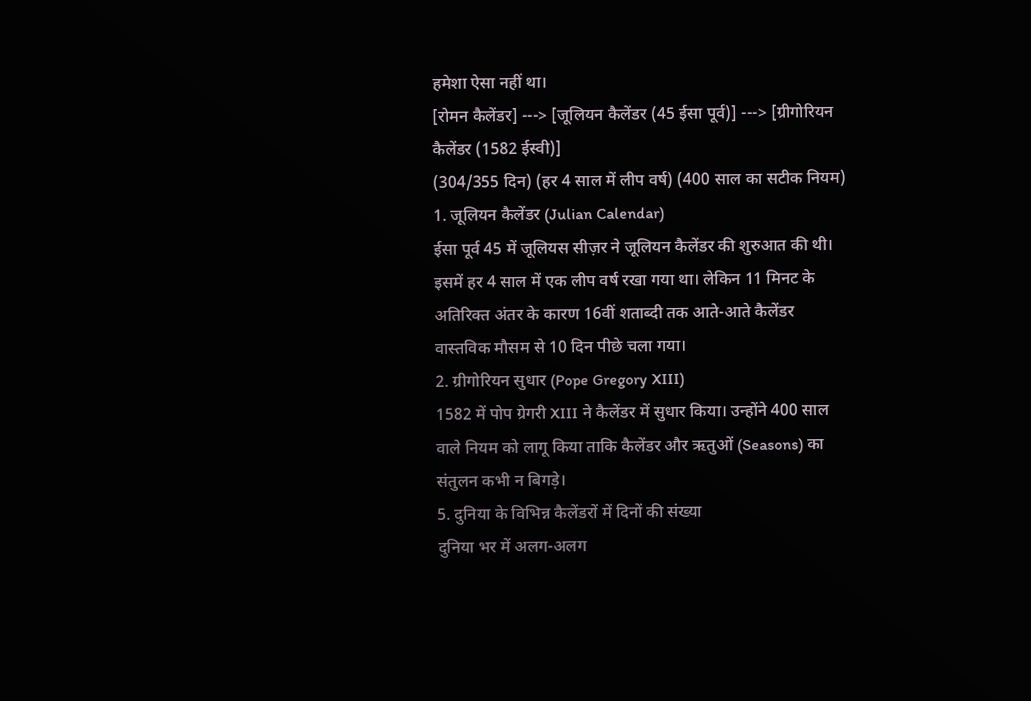हमेशा ऐसा नहीं था।
[रोमन कैलेंडर] ---> [जूलियन कैलेंडर (45 ईसा पूर्व)] ---> [ग्रीगोरियन कैलेंडर (1582 ईस्वी)]
(304/355 दिन) (हर 4 साल में लीप वर्ष) (400 साल का सटीक नियम)
1. जूलियन कैलेंडर (Julian Calendar)
ईसा पूर्व 45 में जूलियस सीज़र ने जूलियन कैलेंडर की शुरुआत की थी। इसमें हर 4 साल में एक लीप वर्ष रखा गया था। लेकिन 11 मिनट के अतिरिक्त अंतर के कारण 16वीं शताब्दी तक आते-आते कैलेंडर वास्तविक मौसम से 10 दिन पीछे चला गया।
2. ग्रीगोरियन सुधार (Pope Gregory XIII)
1582 में पोप ग्रेगरी XIII ने कैलेंडर में सुधार किया। उन्होंने 400 साल वाले नियम को लागू किया ताकि कैलेंडर और ऋतुओं (Seasons) का संतुलन कभी न बिगड़े।
5. दुनिया के विभिन्न कैलेंडरों में दिनों की संख्या
दुनिया भर में अलग-अलग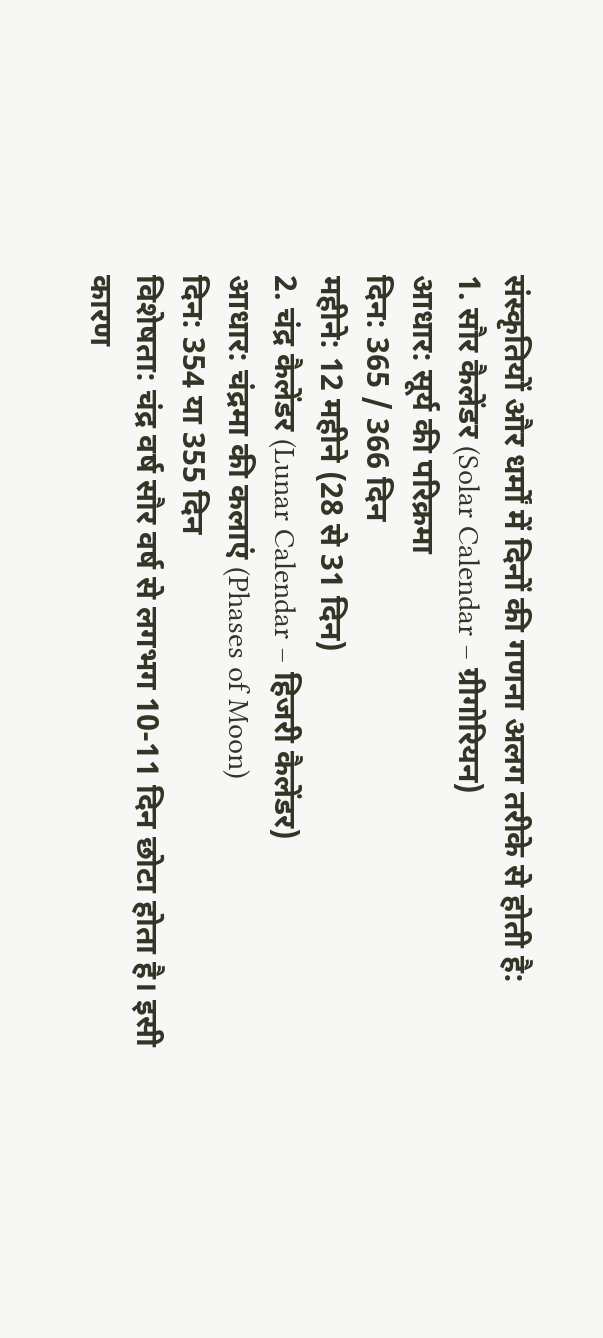संस्कृतियों और धर्मों में दिनों की गणना अलग तरीके से होती है:
1. सौर कैलेंडर (Solar Calendar – ग्रीगोरियन)
आधार: सूर्य की परिक्रमा
दिन: 365 / 366 दिन
महीने: 12 महीने (28 से 31 दिन)
2. चंद्र कैलेंडर (Lunar Calendar – हिजरी कैलेंडर)
आधार: चंद्रमा की कलाएं (Phases of Moon)
दिन: 354 या 355 दिन
विशेषता: चंद्र वर्ष सौर वर्ष से लगभग 10-11 दिन छोटा होता है। इसी कारण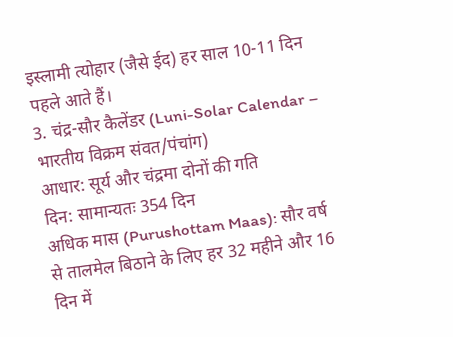इस्लामी त्योहार (जैसे ईद) हर साल 10-11 दिन पहले आते हैं।
3. चंद्र-सौर कैलेंडर (Luni-Solar Calendar – भारतीय विक्रम संवत/पंचांग)
आधार: सूर्य और चंद्रमा दोनों की गति
दिन: सामान्यतः 354 दिन
अधिक मास (Purushottam Maas): सौर वर्ष से तालमेल बिठाने के लिए हर 32 महीने और 16 दिन में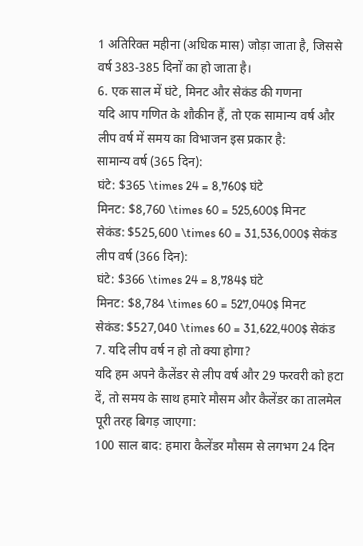1 अतिरिक्त महीना (अधिक मास) जोड़ा जाता है, जिससे वर्ष 383-385 दिनों का हो जाता है।
6. एक साल में घंटे, मिनट और सेकंड की गणना
यदि आप गणित के शौकीन हैं, तो एक सामान्य वर्ष और लीप वर्ष में समय का विभाजन इस प्रकार है:
सामान्य वर्ष (365 दिन):
घंटे: $365 \times 24 = 8,760$ घंटे
मिनट: $8,760 \times 60 = 525,600$ मिनट
सेकंड: $525,600 \times 60 = 31,536,000$ सेकंड
लीप वर्ष (366 दिन):
घंटे: $366 \times 24 = 8,784$ घंटे
मिनट: $8,784 \times 60 = 527,040$ मिनट
सेकंड: $527,040 \times 60 = 31,622,400$ सेकंड
7. यदि लीप वर्ष न हो तो क्या होगा?
यदि हम अपने कैलेंडर से लीप वर्ष और 29 फरवरी को हटा दें, तो समय के साथ हमारे मौसम और कैलेंडर का तालमेल पूरी तरह बिगड़ जाएगा:
100 साल बाद: हमारा कैलेंडर मौसम से लगभग 24 दिन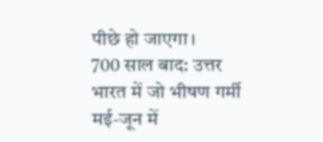पीछे हो जाएगा।
700 साल बाद: उत्तर भारत में जो भीषण गर्मी मई-जून में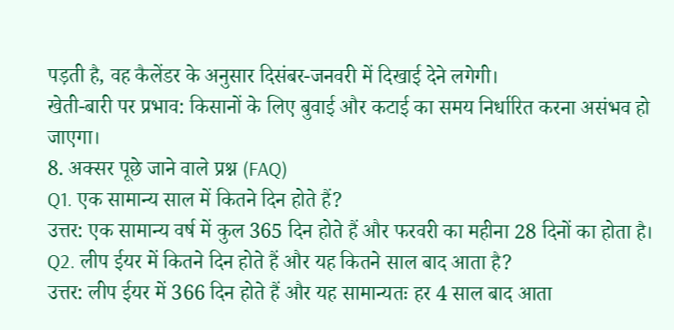पड़ती है, वह कैलेंडर के अनुसार दिसंबर-जनवरी में दिखाई देने लगेगी।
खेती-बारी पर प्रभाव: किसानों के लिए बुवाई और कटाई का समय निर्धारित करना असंभव हो जाएगा।
8. अक्सर पूछे जाने वाले प्रश्न (FAQ)
Q1. एक सामान्य साल में कितने दिन होते हैं?
उत्तर: एक सामान्य वर्ष में कुल 365 दिन होते हैं और फरवरी का महीना 28 दिनों का होता है।
Q2. लीप ईयर में कितने दिन होते हैं और यह कितने साल बाद आता है?
उत्तर: लीप ईयर में 366 दिन होते हैं और यह सामान्यतः हर 4 साल बाद आता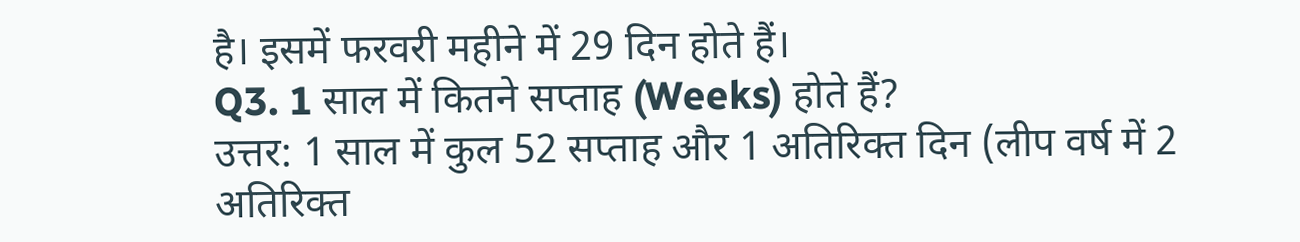है। इसमें फरवरी महीने में 29 दिन होते हैं।
Q3. 1 साल में कितने सप्ताह (Weeks) होते हैं?
उत्तर: 1 साल में कुल 52 सप्ताह और 1 अतिरिक्त दिन (लीप वर्ष में 2 अतिरिक्त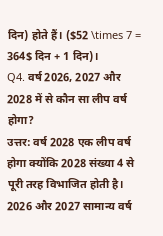दिन) होते हैं। ($52 \times 7 = 364$ दिन + 1 दिन)।
Q4. वर्ष 2026, 2027 और 2028 में से कौन सा लीप वर्ष होगा?
उत्तर: वर्ष 2028 एक लीप वर्ष होगा क्योंकि 2028 संख्या 4 से पूरी तरह विभाजित होती है। 2026 और 2027 सामान्य वर्ष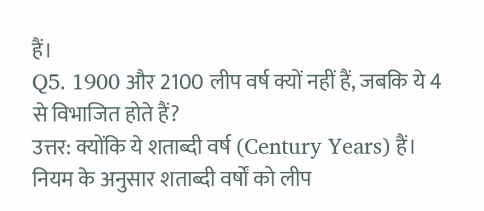हैं।
Q5. 1900 और 2100 लीप वर्ष क्यों नहीं हैं, जबकि ये 4 से विभाजित होते हैं?
उत्तर: क्योंकि ये शताब्दी वर्ष (Century Years) हैं। नियम के अनुसार शताब्दी वर्षों को लीप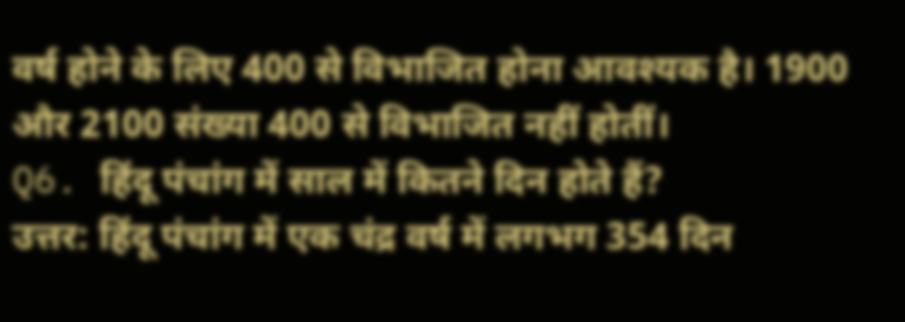वर्ष होने के लिए 400 से विभाजित होना आवश्यक है। 1900 और 2100 संख्या 400 से विभाजित नहीं होतीं।
Q6. हिंदू पंचांग में साल में कितने दिन होते हैं?
उत्तर: हिंदू पंचांग में एक चंद्र वर्ष में लगभग 354 दिन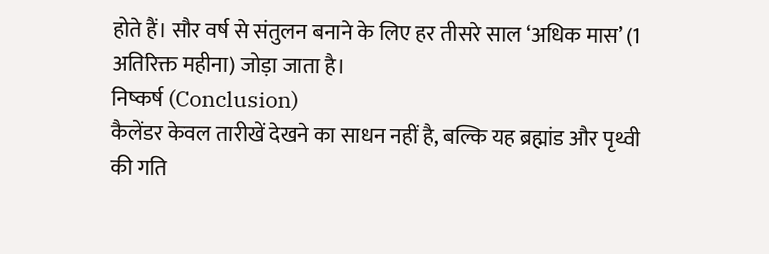होते हैं। सौर वर्ष से संतुलन बनाने के लिए हर तीसरे साल ‘अधिक मास’ (1 अतिरिक्त महीना) जोड़ा जाता है।
निष्कर्ष (Conclusion)
कैलेंडर केवल तारीखें देखने का साधन नहीं है, बल्कि यह ब्रह्मांड और पृथ्वी की गति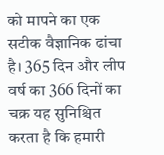को मापने का एक सटीक वैज्ञानिक ढांचा है। 365 दिन और लीप वर्ष का 366 दिनों का चक्र यह सुनिश्चित करता है कि हमारी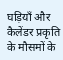घड़ियाँ और कैलेंडर प्रकृति के मौसमों के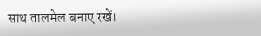साथ तालमेल बनाए रखें।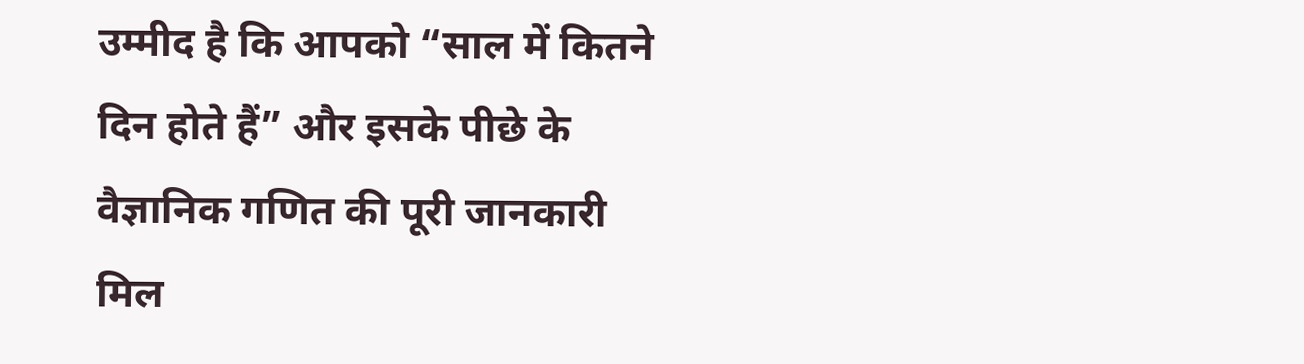उम्मीद है कि आपको “साल में कितने दिन होते हैं” और इसके पीछे के वैज्ञानिक गणित की पूरी जानकारी मिल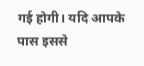गई होगी। यदि आपके पास इससे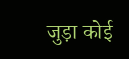जुड़ा कोई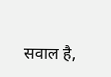सवाल है,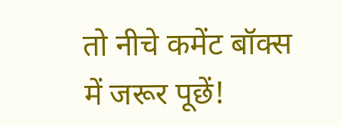तो नीचे कमेंट बॉक्स में जरूर पूछें!